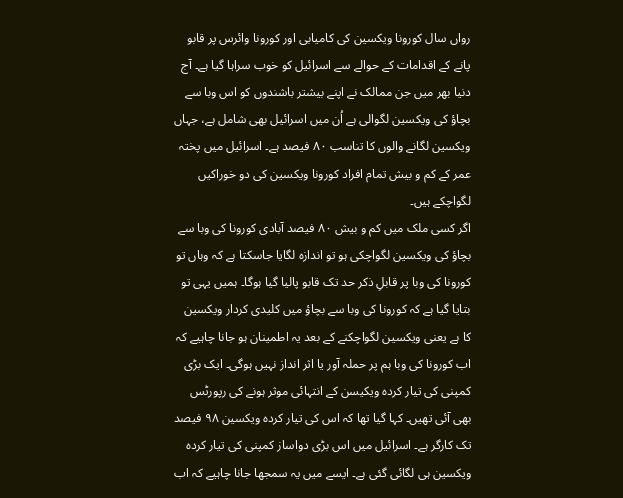رواں سال کورونا ویکسین کی کامیابی اور کورونا وائرس پر قابو پانے کے اقدامات کے حوالے سے اسرائیل کو خوب سراہا گیا ہے۔ آج دنیا بھر میں جن ممالک نے اپنے بیشتر باشندوں کو اس وبا سے بچاؤ کی ویکسین لگوالی ہے اُن میں اسرائیل بھی شامل ہے، جہاں ویکسین لگانے والوں کا تناسب ۸۰ فیصد ہے۔ اسرائیل میں پختہ عمر کے کم و بیش تمام افراد کورونا ویکسین کی دو خوراکیں لگواچکے ہیں۔
اگر کسی ملک میں کم و بیش ۸۰ فیصد آبادی کورونا کی وبا سے بچاؤ کی ویکسین لگواچکی ہو تو اندازہ لگایا جاسکتا ہے کہ وہاں تو کورونا کی وبا پر قابلِ ذکر حد تک قابو پالیا گیا ہوگا۔ ہمیں یہی تو بتایا گیا ہے کہ کورونا کی وبا سے بچاؤ میں کلیدی کردار ویکسین کا ہے یعنی ویکسین لگواچکنے کے بعد یہ اطمینان ہو جانا چاہیے کہ اب کورونا کی وبا ہم پر حملہ آور یا اثر انداز نہیں ہوگی۔ ایک بڑی کمپنی کی تیار کردہ ویکیسن کے انتہائی موثر ہونے کی رپورٹس بھی آئی تھیں۔ کہا گیا تھا کہ اس کی تیار کردہ ویکسین ۹۸ فیصد تک کارگر ہے۔ اسرائیل میں اس بڑی دواساز کمپنی کی تیار کردہ ویکسین ہی لگائی گئی ہے۔ ایسے میں یہ سمجھا جانا چاہیے کہ اب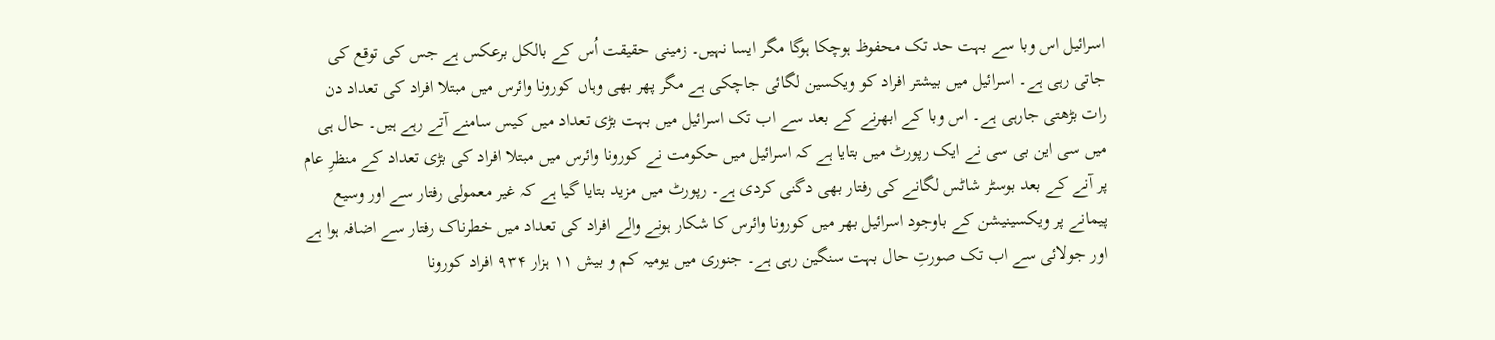اسرائیل اس وبا سے بہت حد تک محفوظ ہوچکا ہوگا مگر ایسا نہیں۔ زمینی حقیقت اُس کے بالکل برعکس ہے جس کی توقع کی جاتی رہی ہے۔ اسرائیل میں بیشتر افراد کو ویکسین لگائی جاچکی ہے مگر پھر بھی وہاں کورونا وائرس میں مبتلا افراد کی تعداد دن رات بڑھتی جارہی ہے۔ اس وبا کے ابھرنے کے بعد سے اب تک اسرائیل میں بہت بڑی تعداد میں کیس سامنے آتے رہے ہیں۔ حال ہی میں سی این بی سی نے ایک رپورٹ میں بتایا ہے کہ اسرائیل میں حکومت نے کورونا وائرس میں مبتلا افراد کی بڑی تعداد کے منظرِ عام پر آنے کے بعد بوسٹر شاٹس لگانے کی رفتار بھی دگنی کردی ہے۔ رپورٹ میں مزید بتایا گیا ہے کہ غیر معمولی رفتار سے اور وسیع پیمانے پر ویکسینیشن کے باوجود اسرائیل بھر میں کورونا وائرس کا شکار ہونے والے افراد کی تعداد میں خطرناک رفتار سے اضافہ ہوا ہے اور جولائی سے اب تک صورتِ حال بہت سنگین رہی ہے۔ جنوری میں یومیہ کم و بیش ۱۱ ہزار ۹۳۴ افراد کورونا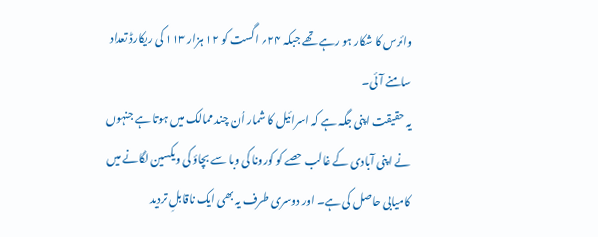وائرس کا شکار ہو رہے تھے جبکہ ۲۴؍ اگست کو ۱۲ ہزار ۱۱۳ کی ریکارڈ تعداد سامنے آئی۔
یہ حقیقت اپنی جگہ ہے کہ اسرائیل کا شمار اُن چند ممالک میں ہوتا ہے جنہوں نے اپنی آبادی کے غالب حصے کو کورونا کی وبا سے بچاؤ کی ویکسین لگانے میں کامیابی حاصل کی ہے۔ اور دوسری طرف یہ بھی ایک ناقابلِ تردید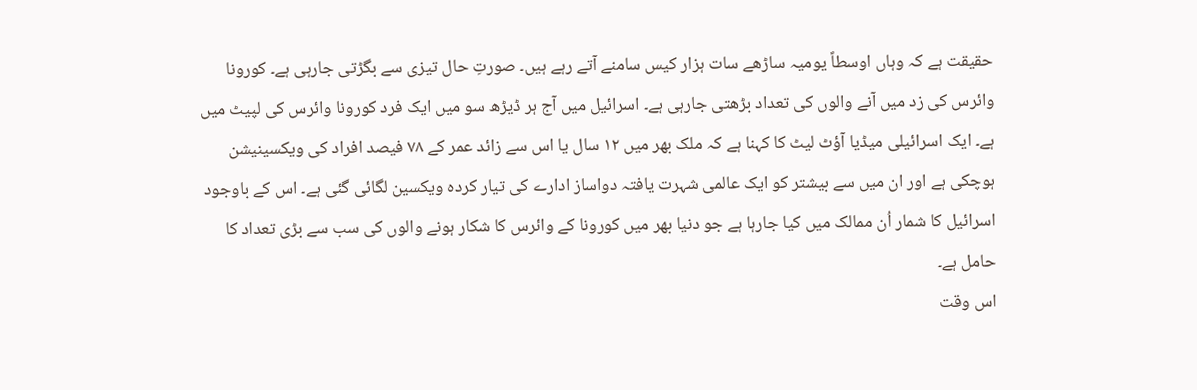حقیقت ہے کہ وہاں اوسطاً یومیہ ساڑھے سات ہزار کیس سامنے آتے رہے ہیں۔ صورتِ حال تیزی سے بگڑتی جارہی ہے۔ کورونا وائرس کی زد میں آنے والوں کی تعداد بڑھتی جارہی ہے۔ اسرائیل میں آج ہر ڈیڑھ سو میں ایک فرد کورونا وائرس کی لپیٹ میں ہے۔ ایک اسرائیلی میڈیا آؤٹ لیٹ کا کہنا ہے کہ ملک بھر میں ۱۲ سال یا اس سے زائد عمر کے ۷۸ فیصد افراد کی ویکسینیشن ہوچکی ہے اور ان میں سے بیشتر کو ایک عالمی شہرت یافتہ دواساز ادارے کی تیار کردہ ویکسین لگائی گئی ہے۔ اس کے باوجود اسرائیل کا شمار اُن ممالک میں کیا جارہا ہے جو دنیا بھر میں کورونا کے وائرس کا شکار ہونے والوں کی سب سے بڑی تعداد کا حامل ہے۔
اس وقت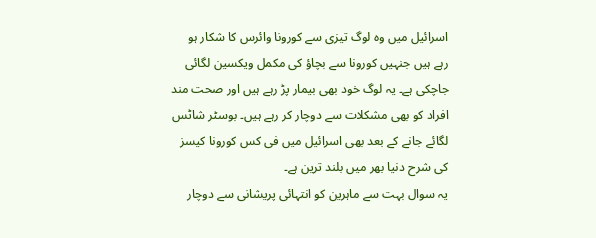اسرائیل میں وہ لوگ تیزی سے کورونا وائرس کا شکار ہو رہے ہیں جنہیں کورونا سے بچاؤ کی مکمل ویکسین لگائی جاچکی ہے۔ یہ لوگ خود بھی بیمار پڑ رہے ہیں اور صحت مند افراد کو بھی مشکلات سے دوچار کر رہے ہیں۔ بوسٹر شاٹس لگائے جانے کے بعد بھی اسرائیل میں فی کس کورونا کیسز کی شرح دنیا بھر میں بلند ترین ہے۔
یہ سوال بہت سے ماہرین کو انتہائی پریشانی سے دوچار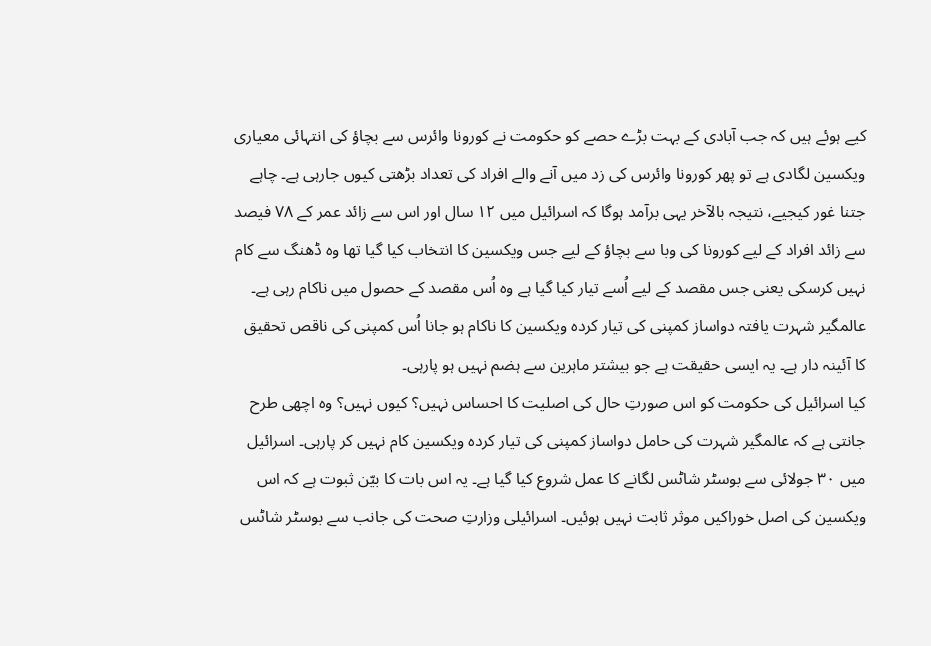کیے ہوئے ہیں کہ جب آبادی کے بہت بڑے حصے کو حکومت نے کورونا وائرس سے بچاؤ کی انتہائی معیاری ویکسین لگادی ہے تو پھر کورونا وائرس کی زد میں آنے والے افراد کی تعداد بڑھتی کیوں جارہی ہے۔ چاہے جتنا غور کیجیے، نتیجہ بالآخر یہی برآمد ہوگا کہ اسرائیل میں ۱۲ سال اور اس سے زائد عمر کے ۷۸ فیصد سے زائد افراد کے لیے کورونا کی وبا سے بچاؤ کے لیے جس ویکسین کا انتخاب کیا گیا تھا وہ ڈھنگ سے کام نہیں کرسکی یعنی جس مقصد کے لیے اُسے تیار کیا گیا ہے وہ اُس مقصد کے حصول میں ناکام رہی ہے۔ عالمگیر شہرت یافتہ دواساز کمپنی کی تیار کردہ ویکسین کا ناکام ہو جانا اُس کمپنی کی ناقص تحقیق کا آئینہ دار ہے۔ یہ ایسی حقیقت ہے جو بیشتر ماہرین سے ہضم نہیں ہو پارہی۔
کیا اسرائیل کی حکومت کو اس صورتِ حال کی اصلیت کا احساس نہیں؟ کیوں نہیں؟ وہ اچھی طرح جانتی ہے کہ عالمگیر شہرت کی حامل دواساز کمپنی کی تیار کردہ ویکسین کام نہیں کر پارہی۔ اسرائیل میں ۳۰ جولائی سے بوسٹر شاٹس لگانے کا عمل شروع کیا گیا ہے۔ یہ اس بات کا بیّن ثبوت ہے کہ اس ویکسین کی اصل خوراکیں موثر ثابت نہیں ہوئیں۔ اسرائیلی وزارتِ صحت کی جانب سے بوسٹر شاٹس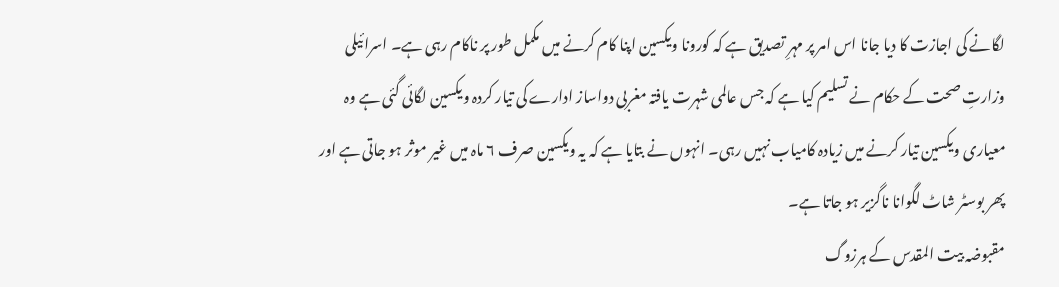لگانے کی اجازت کا دیا جانا اس امر پر مہرِ تصدیق ہے کہ کورونا ویکسین اپنا کام کرنے میں مکمل طور پر ناکام رہی ہے۔ اسرائیلی وزارتِ صحت کے حکام نے تسلیم کیا ہے کہ جس عالمی شہرت یافتہ مغربی دواساز ادارے کی تیار کردہ ویکسین لگائی گئی ہے وہ معیاری ویکسین تیار کرنے میں زیادہ کامیاب نہیں رہی۔ انہوں نے بتایا ہے کہ یہ ویکسین صرف ۶ ماہ میں غیر موثر ہو جاتی ہے اور پھر بوسٹر شاٹ لگوانا ناگزیر ہو جاتا ہے۔
مقبوضہ بیت المقدس کے ہرزوگ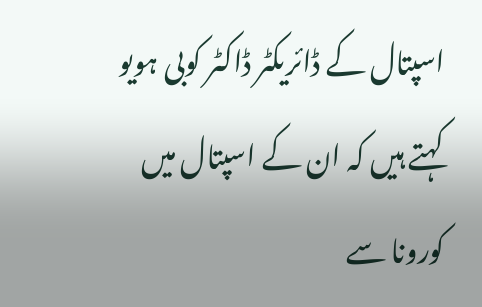اسپتال کے ڈائریکٹر ڈاکٹر کوبی ہویو کہتے ہیں کہ ان کے اسپتال میں کورونا سے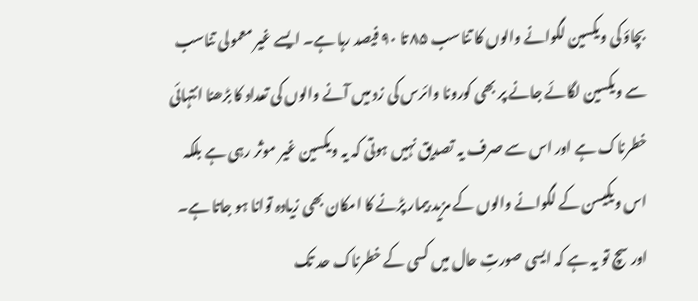بچاؤ کی ویکسین لگوانے والوں کا تناسب ۸۵ تا ۹۰ فیصد رہا ہے۔ ایسے غیر معمولی تناسب سے ویکسین لگائے جانے پر بھی کورونا وائرس کی زد میں آنے والوں کی تعداد کا بڑھنا انتہائی خطرناک ہے اور اس سے صرف یہ تصدیق نہیں ہوتی کہ یہ ویکسین غیر موثر رہی ہے بلکہ اس ویکیسن کے لگوانے والوں کے مزید بیمار پڑنے کا امکان بھی زیادہ توانا ہو جاتا ہے۔ اور سچ تو یہ ہے کہ ایسی صورتِ حال میں کسی کے خطرناک حد تک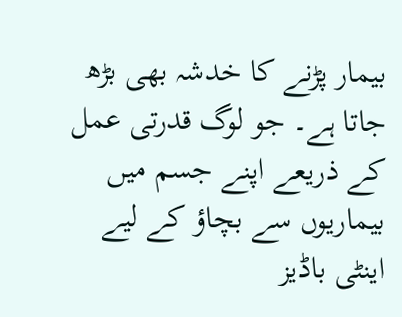بیمار پڑنے کا خدشہ بھی بڑھ جاتا ہے۔ جو لوگ قدرتی عمل کے ذریعے اپنے جسم میں بیماریوں سے بچاؤ کے لیے اینٹی باڈیز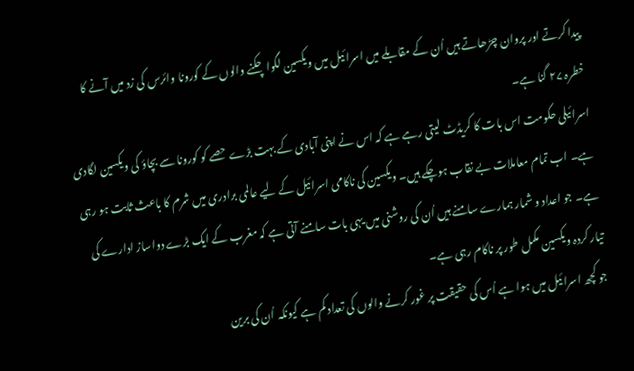پیدا کرتے اور پروان چڑھاتے ہیں اُن کے مقابلے میں اسرائیل میں ویکسین لگواچکنے والوں کے کورونا وائرس کی زد میں آنے کا خطرہ ۲۷ گنا ہے۔
اسرائیلی حکومت اس بات کا کریڈٹ لیتی رہے ہے کہ اس نے اپنی آبادی کے بہت بڑے حصے کو کورونا سے بچاؤ کی ویکسین لگادی ہے۔ اب تمام معاملات بے نقاب ہوچکے ہیں۔ ویکسین کی ناکامی اسرائیل کے لیے عالمی برادری میں شرم کا باعث ثابت ہو رہی ہے۔ جو اعداد و شمار ہمارے سامنے ہیں اُن کی روشنی میں یہی بات سامنے آتی ہے کہ مغرب کے ایک بڑے دواساز ادارے کی تیار کردہ ویکسین مکمل طور پر ناکام رہی ہے۔
جو کچھ اسرائیل میں ہوا ہے اُس کی حقیقت پر غور کرنے والوں کی تعداد کم ہے کیونکہ اُن کی برین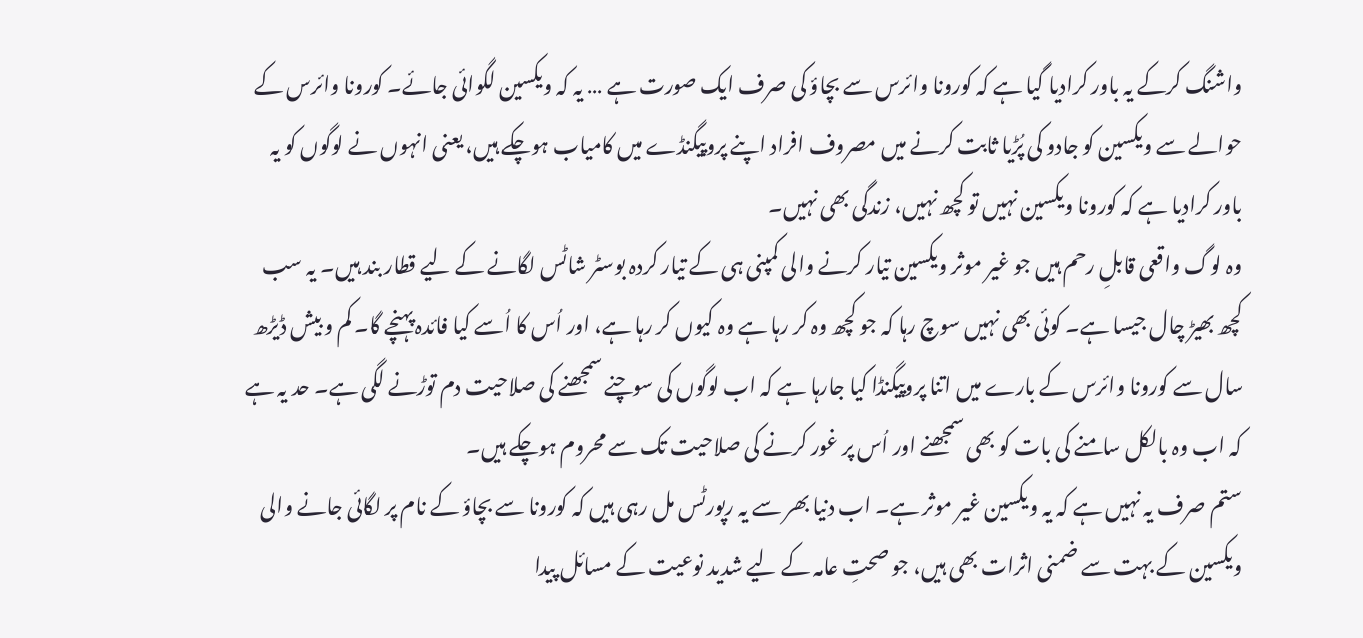واشنگ کرکے یہ باور کرادیا گیا ہے کہ کورونا وائرس سے بچاؤ کی صرف ایک صورت ہے … یہ کہ ویکسین لگوائی جائے۔ کورونا وائرس کے حوالے سے ویکسین کو جادو کی پُڑیا ثابت کرنے میں مصروف افراد اپنے پروپیگنڈے میں کامیاب ہوچکے ہیں، یعنی انہوں نے لوگوں کو یہ باور کرادیا ہے کہ کورونا ویکسین نہیں تو کچھ نہیں، زندگی بھی نہیں۔
وہ لوگ واقعی قابلِ رحم ہیں جو غیر موثر ویکسین تیار کرنے والی کمپنی ہی کے تیار کردہ بوسٹر شاٹس لگانے کے لیے قطار بند ہیں۔ یہ سب کچھ بھیڑ چال جیسا ہے۔ کوئی بھی نہیں سوچ رہا کہ جو کچھ وہ کر رہا ہے وہ کیوں کر رہا ہے، اور اُس کا اُسے کیا فائدہ پہنچے گا۔ کم و بیش ڈیڑھ سال سے کورونا وائرس کے بارے میں اتنا پروپیگنڈا کیا جارہا ہے کہ اب لوگوں کی سوچنے سمجھنے کی صلاحیت دم توڑنے لگی ہے۔ حد یہ ہے کہ اب وہ بالکل سامنے کی بات کو بھی سمجھنے اور اُس پر غور کرنے کی صلاحیت تک سے محروم ہوچکے ہیں۔
ستم صرف یہ نہیں ہے کہ یہ ویکسین غیر موثر ہے۔ اب دنیا بھر سے یہ رپورٹس مل رہی ہیں کہ کورونا سے بچاؤ کے نام پر لگائی جانے والی ویکسین کے بہت سے ضمنی اثرات بھی ہیں، جو صحتِ عامہ کے لیے شدید نوعیت کے مسائل پیدا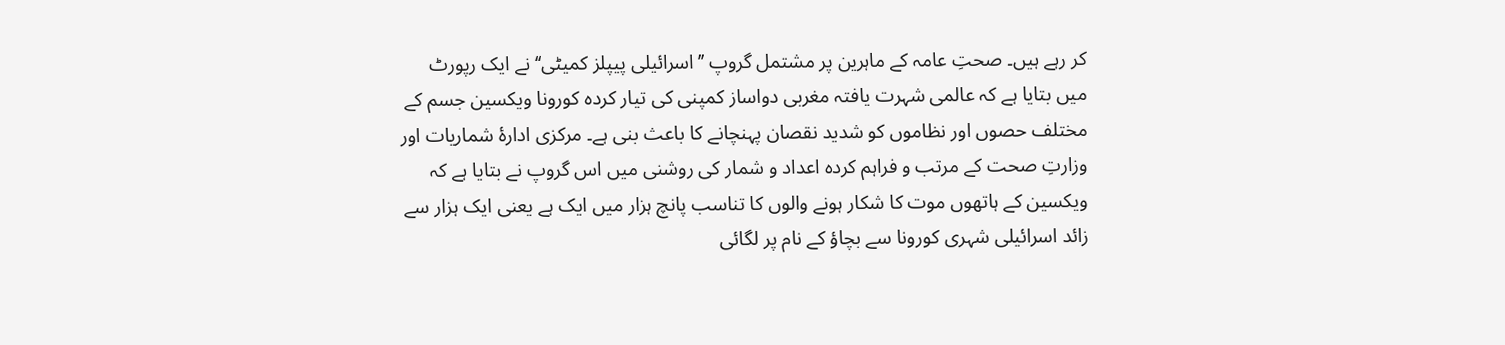کر رہے ہیں۔ صحتِ عامہ کے ماہرین پر مشتمل گروپ ’’اسرائیلی پیپلز کمیٹی‘‘ نے ایک رپورٹ میں بتایا ہے کہ عالمی شہرت یافتہ مغربی دواساز کمپنی کی تیار کردہ کورونا ویکسین جسم کے مختلف حصوں اور نظاموں کو شدید نقصان پہنچانے کا باعث بنی ہے۔ مرکزی ادارۂ شماریات اور وزارتِ صحت کے مرتب و فراہم کردہ اعداد و شمار کی روشنی میں اس گروپ نے بتایا ہے کہ ویکسین کے ہاتھوں موت کا شکار ہونے والوں کا تناسب پانچ ہزار میں ایک ہے یعنی ایک ہزار سے زائد اسرائیلی شہری کورونا سے بچاؤ کے نام پر لگائی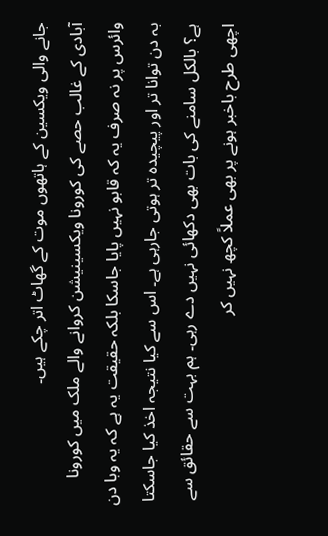جانے والی ویکسین کے ہاتھوں موت کے گھاٹ اتر چکے ہیں۔
آبادی کے غالب حصے کی کورونا ویکسینیشن کروانے والے ملک میں کورونا وائرس پر نہ صرف یہ کہ قابو نہیں پایا جاسکا بلکہ حقیقت یہ ہے کہ یہ وبا دن بہ دن توانا تر اور پیچیدہ تر ہوتی جارہی ہے۔ اس سے کیا نتیجہ اخذ کیا جاسکتا ہے؟ بالکل سامنے کی بات بھی دکھائی نہیں دے رہی۔ ہم بہت سے حقائق سے اچھی طرح باخبر ہونے پر بھی عملاً کچھ نہیں کر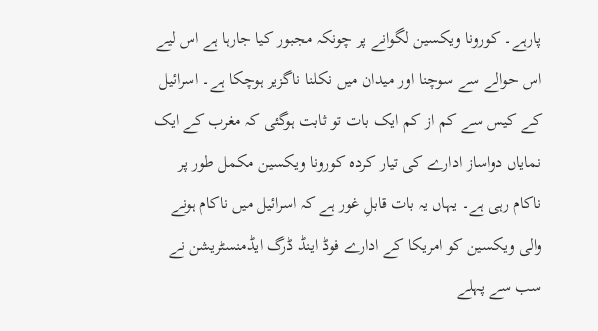پارہے۔ کورونا ویکسین لگوانے پر چونکہ مجبور کیا جارہا ہے اس لیے اس حوالے سے سوچنا اور میدان میں نکلنا ناگزیر ہوچکا ہے۔ اسرائیل کے کیس سے کم از کم ایک بات تو ثابت ہوگئی کہ مغرب کے ایک نمایاں دواساز ادارے کی تیار کردہ کورونا ویکسین مکمل طور پر ناکام رہی ہے۔ یہاں یہ بات قابلِ غور ہے کہ اسرائیل میں ناکام ہونے والی ویکسین کو امریکا کے ادارے فوڈ اینڈ ڈرگ ایڈمنسٹریشن نے سب سے پہلے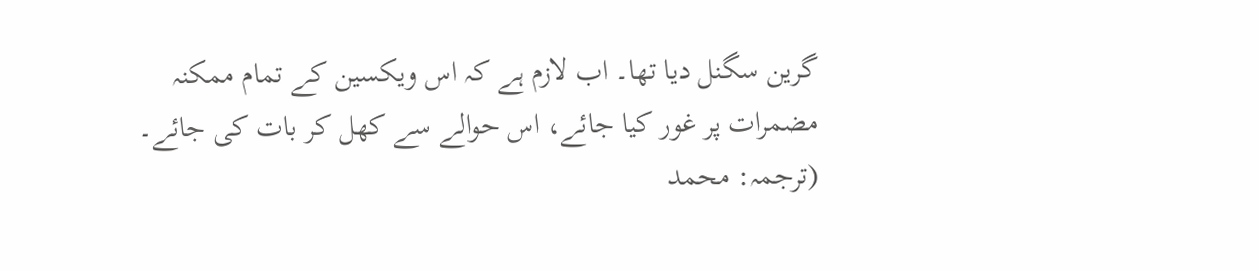گرین سگنل دیا تھا۔ اب لازم ہے کہ اس ویکسین کے تمام ممکنہ مضمرات پر غور کیا جائے، اس حوالے سے کھل کر بات کی جائے۔
(ترجمہ: محمد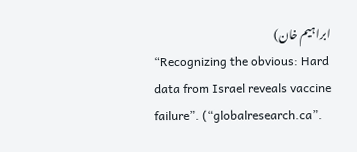ابراہیم خان)
“Recognizing the obvious: Hard data from Israel reveals vaccine failure”. (“globalresearch.ca”.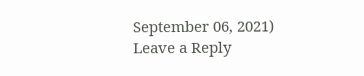September 06, 2021)
Leave a Reply